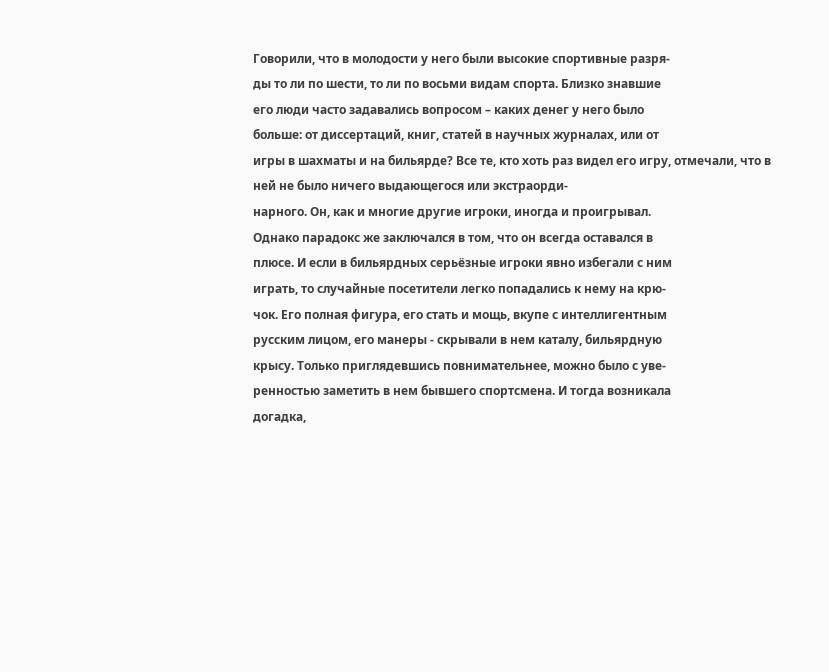Говорили, что в молодости у него были высокие спортивные разря-
ды то ли по шести, то ли по восьми видам спорта. Близко знавшие
его люди часто задавались вопросом – каких денег у него было
больше: от диссертаций, книг, статей в научных журналах, или от
игры в шахматы и на бильярде? Все те, кто хоть раз видел его игру, отмечали, что в ней не было ничего выдающегося или экстраорди-
нарного. Он, как и многие другие игроки, иногда и проигрывал.
Однако парадокс же заключался в том, что он всегда оставался в
плюсе. И если в бильярдных серьёзные игроки явно избегали с ним
играть, то случайные посетители легко попадались к нему на крю-
чок. Его полная фигура, его стать и мощь, вкупе с интеллигентным
русским лицом, его манеры - скрывали в нем каталу, бильярдную
крысу. Только приглядевшись повнимательнее, можно было с уве-
ренностью заметить в нем бывшего спортсмена. И тогда возникала
догадка,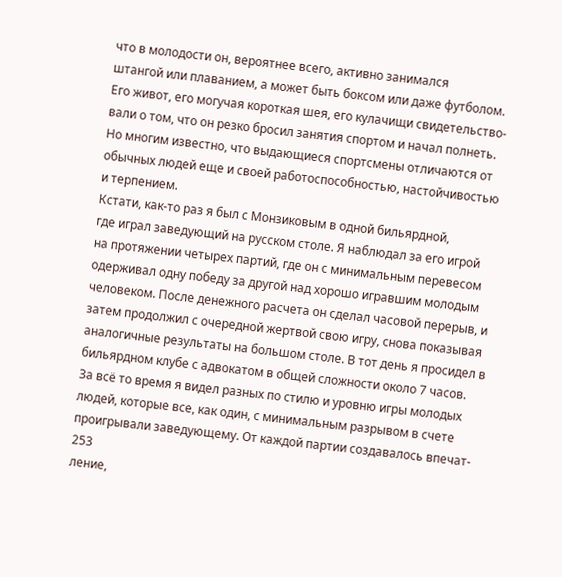что в молодости он, вероятнее всего, активно занимался
штангой или плаванием, а может быть боксом или даже футболом.
Его живот, его могучая короткая шея, его кулачищи свидетельство-
вали о том, что он резко бросил занятия спортом и начал полнеть.
Но многим известно, что выдающиеся спортсмены отличаются от
обычных людей еще и своей работоспособностью, настойчивостью
и терпением.
Кстати, как-то раз я был с Монзиковым в одной бильярдной,
где играл заведующий на русском столе. Я наблюдал за его игрой
на протяжении четырех партий, где он с минимальным перевесом
одерживал одну победу за другой над хорошо игравшим молодым
человеком. После денежного расчета он сделал часовой перерыв, и
затем продолжил с очередной жертвой свою игру, снова показывая
аналогичные результаты на большом столе. В тот день я просидел в
бильярдном клубе с адвокатом в общей сложности около 7 часов.
За всё то время я видел разных по стилю и уровню игры молодых
людей, которые все, как один, с минимальным разрывом в счете
проигрывали заведующему. От каждой партии создавалось впечат-
253
ление,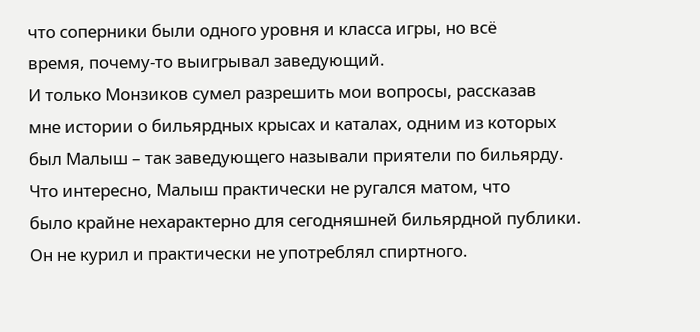что соперники были одного уровня и класса игры, но всё
время, почему-то выигрывал заведующий.
И только Монзиков сумел разрешить мои вопросы, рассказав
мне истории о бильярдных крысах и каталах, одним из которых
был Малыш – так заведующего называли приятели по бильярду.
Что интересно, Малыш практически не ругался матом, что
было крайне нехарактерно для сегодняшней бильярдной публики.
Он не курил и практически не употреблял спиртного.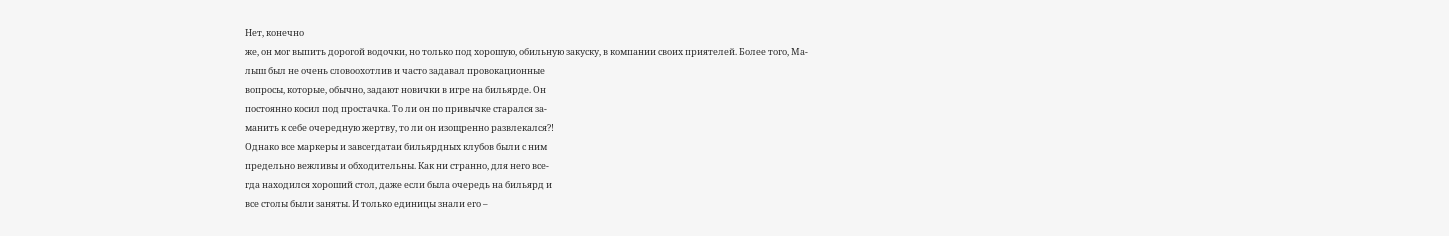Нет, конечно
же, он мог выпить дорогой водочки, но только под хорошую, обильную закуску, в компании своих приятелей. Более того, Ма-
лыш был не очень словоохотлив и часто задавал провокационные
вопросы, которые, обычно, задают новички в игре на бильярде. Он
постоянно косил под простачка. То ли он по привычке старался за-
манить к себе очередную жертву, то ли он изощренно развлекался?!
Однако все маркеры и завсегдатаи бильярдных клубов были с ним
предельно вежливы и обходительны. Как ни странно, для него все-
гда находился хороший стол, даже если была очередь на бильярд и
все столы были заняты. И только единицы знали его –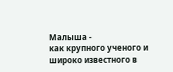Малыша -
как крупного ученого и широко известного в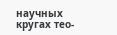научных кругах тео-